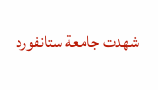شهدت جامعة ستانفورد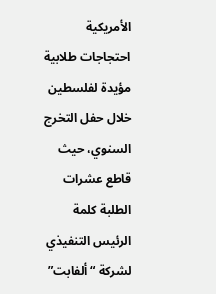الأمريكية احتجاجات طلابية مؤيدة لفلسطين خلال حفل التخرج السنوي، حيث قاطع عشرات الطلبة كلمة الرئيس التنفيذي لشركة “ألفابت”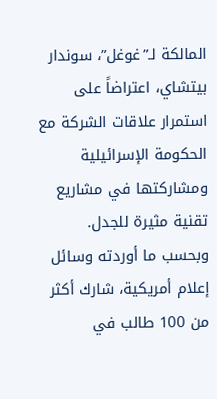المالكة لـ”غوغل”، سوندار بيتشاي، اعتراضاً على استمرار علاقات الشركة مع الحكومة الإسرائيلية ومشاركتها في مشاريع تقنية مثيرة للجدل.
وبحسب ما أوردته وسائل إعلام أمريكية، شارك أكثر من 100 طالب في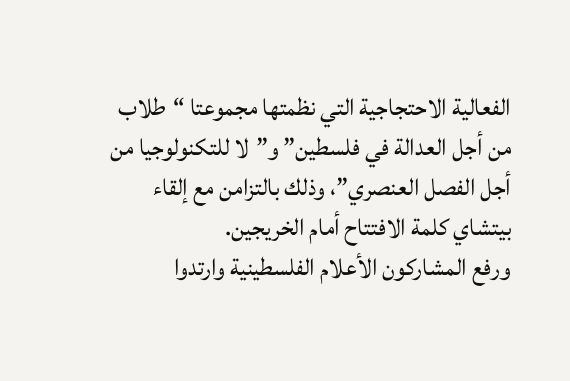الفعالية الاحتجاجية التي نظمتها مجموعتا “طلاب من أجل العدالة في فلسطين” و”لا للتكنولوجيا من أجل الفصل العنصري”، وذلك بالتزامن مع إلقاء بيتشاي كلمة الافتتاح أمام الخريجين.
ورفع المشاركون الأعلام الفلسطينية وارتدوا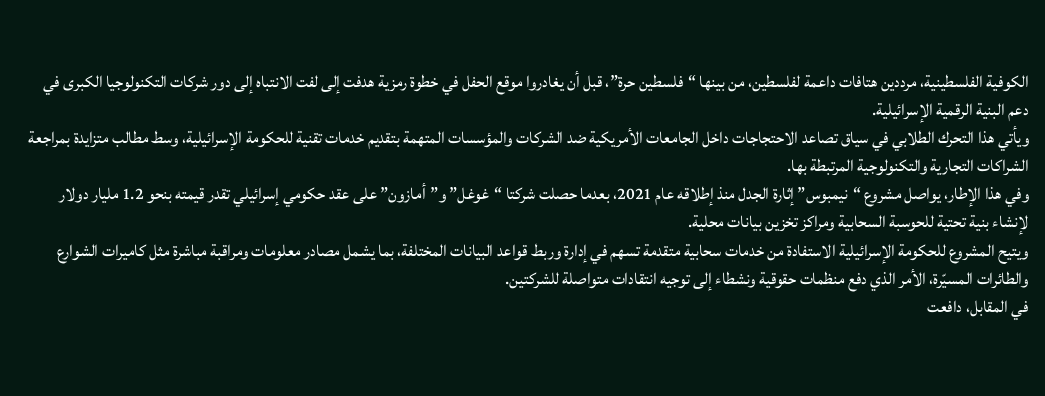الكوفية الفلسطينية، مرددين هتافات داعمة لفلسطين، من بينها “فلسطين حرة”، قبل أن يغادروا موقع الحفل في خطوة رمزية هدفت إلى لفت الانتباه إلى دور شركات التكنولوجيا الكبرى في دعم البنية الرقمية الإسرائيلية.
ويأتي هذا التحرك الطلابي في سياق تصاعد الاحتجاجات داخل الجامعات الأمريكية ضد الشركات والمؤسسات المتهمة بتقديم خدمات تقنية للحكومة الإسرائيلية، وسط مطالب متزايدة بمراجعة الشراكات التجارية والتكنولوجية المرتبطة بها.
وفي هذا الإطار، يواصل مشروع “نيمبوس” إثارة الجدل منذ إطلاقه عام 2021، بعدما حصلت شركتا “غوغل” و”أمازون” على عقد حكومي إسرائيلي تقدر قيمته بنحو 1.2 مليار دولار لإنشاء بنية تحتية للحوسبة السحابية ومراكز تخزين بيانات محلية.
ويتيح المشروع للحكومة الإسرائيلية الاستفادة من خدمات سحابية متقدمة تسهم في إدارة وربط قواعد البيانات المختلفة، بما يشمل مصادر معلومات ومراقبة مباشرة مثل كاميرات الشوارع والطائرات المسيّرة، الأمر الذي دفع منظمات حقوقية ونشطاء إلى توجيه انتقادات متواصلة للشركتين.
في المقابل، دافعت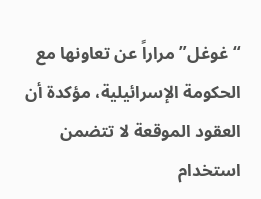“غوغل” مراراً عن تعاونها مع الحكومة الإسرائيلية، مؤكدة أن العقود الموقعة لا تتضمن استخدام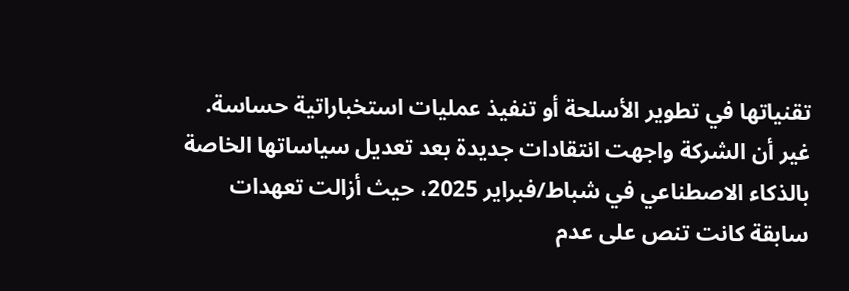تقنياتها في تطوير الأسلحة أو تنفيذ عمليات استخباراتية حساسة.
غير أن الشركة واجهت انتقادات جديدة بعد تعديل سياساتها الخاصة بالذكاء الاصطناعي في شباط/فبراير 2025، حيث أزالت تعهدات سابقة كانت تنص على عدم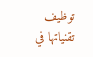توظيف تقنياتها في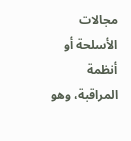مجالات الأسلحة أو أنظمة المراقبة، وهو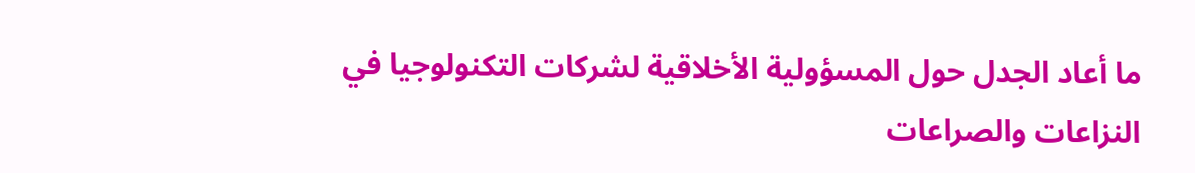ما أعاد الجدل حول المسؤولية الأخلاقية لشركات التكنولوجيا في النزاعات والصراعات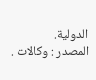الدولية.
المصدر : وكالات .